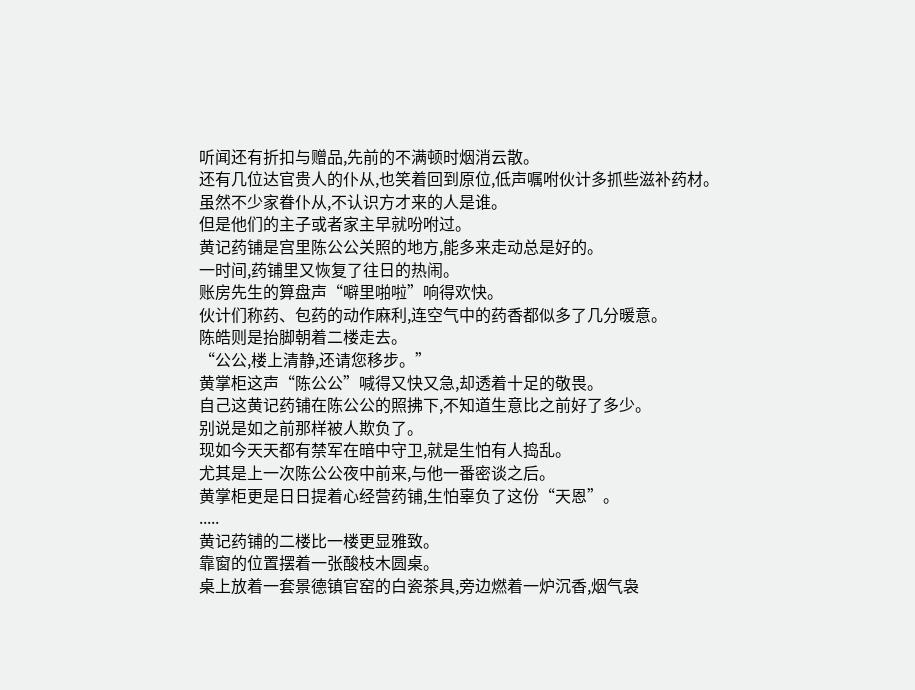听闻还有折扣与赠品,先前的不满顿时烟消云散。
还有几位达官贵人的仆从,也笑着回到原位,低声嘱咐伙计多抓些滋补药材。
虽然不少家眷仆从,不认识方才来的人是谁。
但是他们的主子或者家主早就吩咐过。
黄记药铺是宫里陈公公关照的地方,能多来走动总是好的。
一时间,药铺里又恢复了往日的热闹。
账房先生的算盘声“噼里啪啦”响得欢快。
伙计们称药、包药的动作麻利,连空气中的药香都似多了几分暖意。
陈皓则是抬脚朝着二楼走去。
“公公,楼上清静,还请您移步。”
黄掌柜这声“陈公公”喊得又快又急,却透着十足的敬畏。
自己这黄记药铺在陈公公的照拂下,不知道生意比之前好了多少。
别说是如之前那样被人欺负了。
现如今天天都有禁军在暗中守卫,就是生怕有人捣乱。
尤其是上一次陈公公夜中前来,与他一番密谈之后。
黄掌柜更是日日提着心经营药铺,生怕辜负了这份“天恩”。
.....
黄记药铺的二楼比一楼更显雅致。
靠窗的位置摆着一张酸枝木圆桌。
桌上放着一套景德镇官窑的白瓷茶具,旁边燃着一炉沉香,烟气袅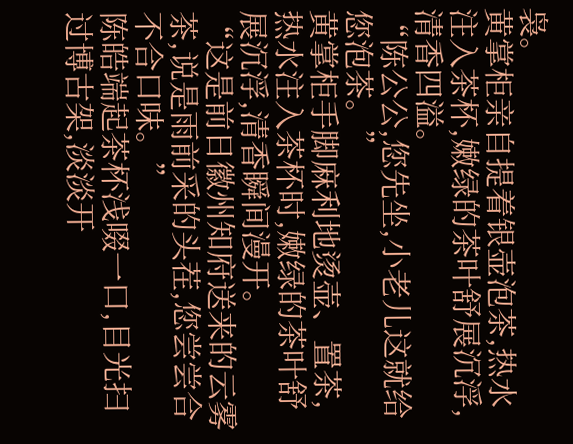袅。
黄掌柜亲自提着银壶泡茶,热水注入茶杯,嫩绿的茶叶舒展沉浮,清香四溢。
“陈公公,您先坐,小老儿这就给您泡茶。”
黄掌柜手脚麻利地烫壶、置茶,热水注入茶杯时,嫩绿的茶叶舒展沉浮,清香瞬间漫开。
“这是前日徽州知府送来的云雾茶,说是雨前采的头茬,您尝尝合不合口味。”
陈皓端起茶杯浅啜一口,目光扫过博古架,淡淡开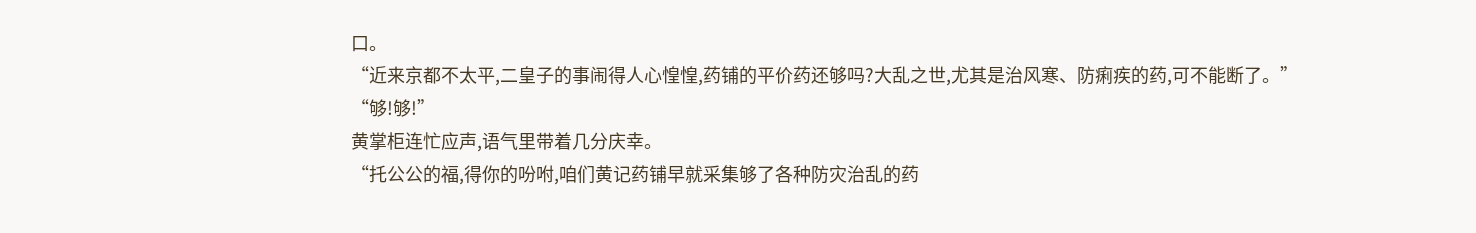口。
“近来京都不太平,二皇子的事闹得人心惶惶,药铺的平价药还够吗?大乱之世,尤其是治风寒、防痢疾的药,可不能断了。”
“够!够!”
黄掌柜连忙应声,语气里带着几分庆幸。
“托公公的福,得你的吩咐,咱们黄记药铺早就采集够了各种防灾治乱的药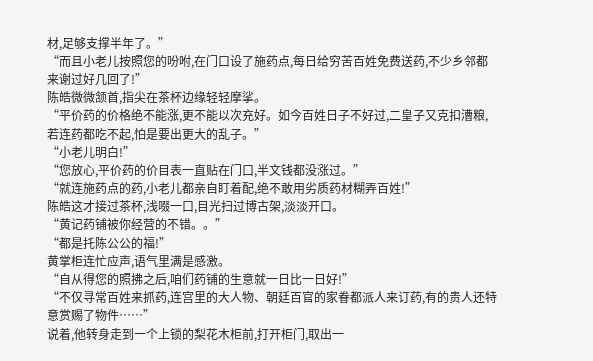材,足够支撑半年了。”
“而且小老儿按照您的吩咐,在门口设了施药点,每日给穷苦百姓免费送药,不少乡邻都来谢过好几回了!”
陈皓微微颔首,指尖在茶杯边缘轻轻摩挲。
“平价药的价格绝不能涨,更不能以次充好。如今百姓日子不好过,二皇子又克扣漕粮,若连药都吃不起,怕是要出更大的乱子。”
“小老儿明白!”
“您放心,平价药的价目表一直贴在门口,半文钱都没涨过。”
“就连施药点的药,小老儿都亲自盯着配,绝不敢用劣质药材糊弄百姓!”
陈皓这才接过茶杯,浅啜一口,目光扫过博古架,淡淡开口。
“黄记药铺被你经营的不错。。”
“都是托陈公公的福!”
黄掌柜连忙应声,语气里满是感激。
“自从得您的照拂之后,咱们药铺的生意就一日比一日好!”
“不仅寻常百姓来抓药,连宫里的大人物、朝廷百官的家眷都派人来订药,有的贵人还特意赏赐了物件……”
说着,他转身走到一个上锁的梨花木柜前,打开柜门,取出一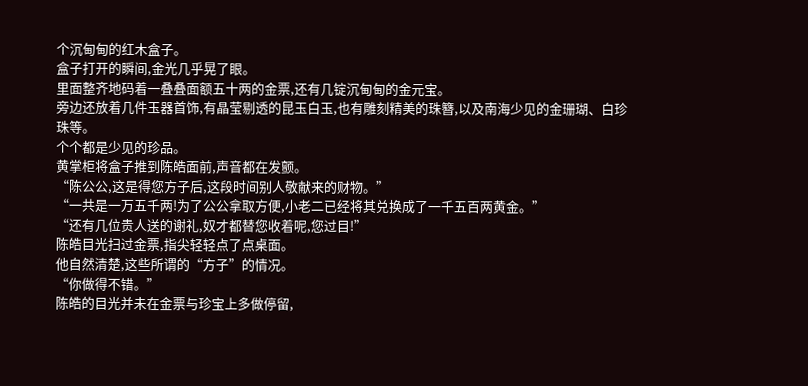个沉甸甸的红木盒子。
盒子打开的瞬间,金光几乎晃了眼。
里面整齐地码着一叠叠面额五十两的金票,还有几锭沉甸甸的金元宝。
旁边还放着几件玉器首饰,有晶莹剔透的昆玉白玉,也有雕刻精美的珠簪,以及南海少见的金珊瑚、白珍珠等。
个个都是少见的珍品。
黄掌柜将盒子推到陈皓面前,声音都在发颤。
“陈公公,这是得您方子后,这段时间别人敬献来的财物。”
“一共是一万五千两!为了公公拿取方便,小老二已经将其兑换成了一千五百两黄金。”
“还有几位贵人送的谢礼,奴才都替您收着呢,您过目!”
陈皓目光扫过金票,指尖轻轻点了点桌面。
他自然清楚,这些所谓的“方子”的情况。
“你做得不错。”
陈皓的目光并未在金票与珍宝上多做停留,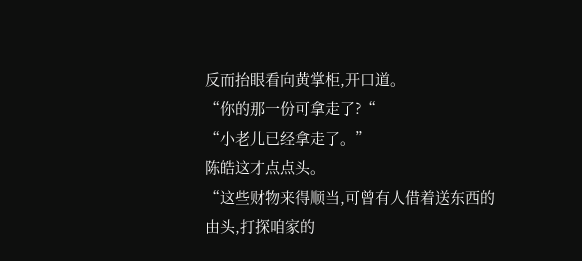反而抬眼看向黄掌柜,开口道。
“你的那一份可拿走了?“
“小老儿已经拿走了。”
陈皓这才点点头。
“这些财物来得顺当,可曾有人借着送东西的由头,打探咱家的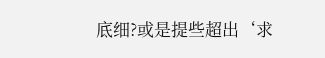底细?或是提些超出‘求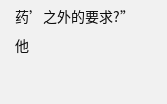药’之外的要求?”
他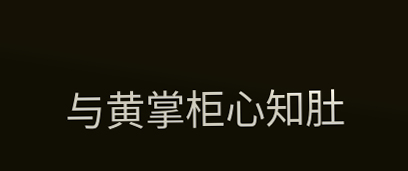与黄掌柜心知肚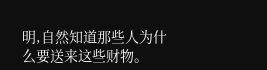明,自然知道那些人为什么要送来这些财物。